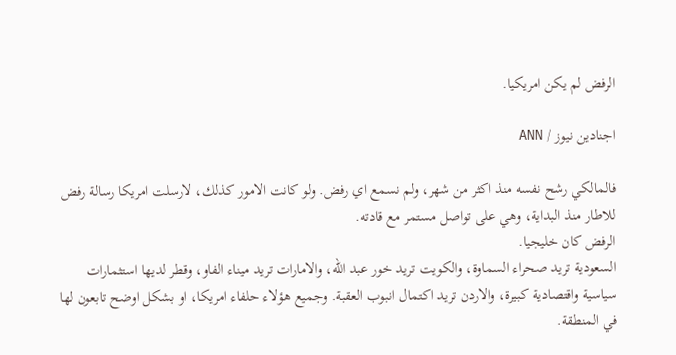الرفض لم يكن امريكيا.

اجنادين نيوز / ANN

فالمالكي رشح نفسه منذ اكثر من شهر، ولم نسمع اي رفض. ولو كانت الامور كذلك، لارسلت امريكا رسالة رفض للاطار منذ البداية، وهي على تواصل مستمر مع قادته.
الرفض كان خليجيا.
السعودية تريد صحراء السماوة، والكويت تريد خور عبد الله، والامارات تريد ميناء الفاو، وقطر لديها استثمارات سياسية واقتصادية كبيرة، والاردن تريد اكتمال انبوب العقبة. وجميع هؤلاء حلفاء امريكا، او بشكل اوضح تابعون لها في المنطقة.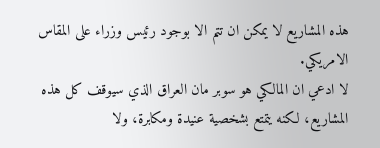هذه المشاريع لا يمكن ان تتم الا بوجود رئيس وزراء على المقاس الامريكي.
لا ادعي ان المالكي هو سوبر مان العراق الذي سيوقف كل هذه المشاريع، لكنه يتمتع بشخصية عنيدة ومكابرة، ولا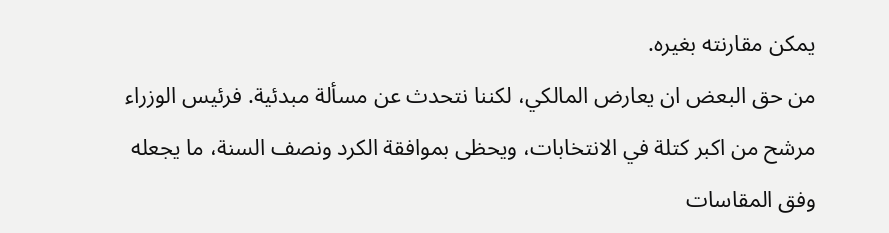يمكن مقارنته بغيره.
من حق البعض ان يعارض المالكي، لكننا نتحدث عن مسألة مبدئية. فرئيس الوزراء مرشح من اكبر كتلة في الانتخابات، ويحظى بموافقة الكرد ونصف السنة، ما يجعله وفق المقاسات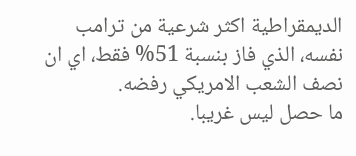الديمقراطية اكثر شرعية من ترامب نفسه، الذي فاز بنسبة 51% فقط، اي ان نصف الشعب الامريكي رفضه.
ما حصل ليس غريبا.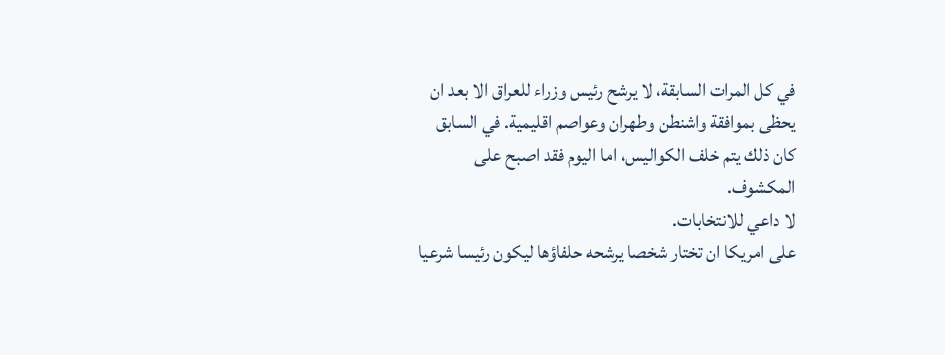في كل المرات السابقة، لا يرشح رئيس وزراء للعراق الا بعد ان يحظى بموافقة واشنطن وطهران وعواصم اقليمية. في السابق كان ذلك يتم خلف الكواليس، اما اليوم فقد اصبح على المكشوف.
لا داعي للانتخابات.
على امريكا ان تختار شخصا يرشحه حلفاؤها ليكون رئيسا شرعيا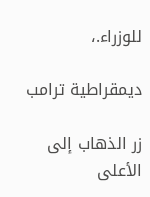للوزراء.،

ديمقراطية ترامب

زر الذهاب إلى الأعلى